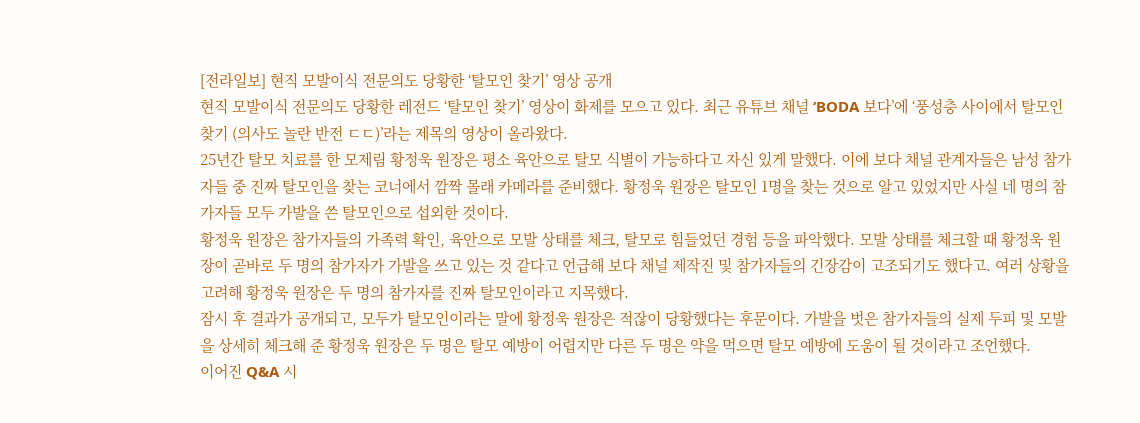[전라일보] 현직 모발이식 전문의도 당황한 ‘탈모인 찾기’ 영상 공개
현직 모발이식 전문의도 당황한 레전드 ‘탈모인 찾기’ 영상이 화제를 모으고 있다. 최근 유튜브 채널 ‘BODA 보다’에 ‘풍성충 사이에서 탈모인 찾기 (의사도 놀란 반전 ㄷㄷ)’라는 제목의 영상이 올라왔다.
25년간 탈모 치료를 한 모제림 황정욱 원장은 평소 육안으로 탈모 식별이 가능하다고 자신 있게 말했다. 이에 보다 채널 관계자들은 남성 참가자들 중 진짜 탈모인을 찾는 코너에서 깜짝 몰래 카메라를 준비했다. 황정욱 원장은 탈모인 1명을 찾는 것으로 알고 있었지만 사실 네 명의 참가자들 모두 가발을 쓴 탈모인으로 섭외한 것이다.
황정욱 원장은 참가자들의 가족력 확인, 육안으로 모발 상태를 체크, 탈모로 힘들었던 경험 등을 파악했다. 모발 상태를 체크할 때 황정욱 원장이 곧바로 두 명의 참가자가 가발을 쓰고 있는 것 같다고 언급해 보다 채널 제작진 및 참가자들의 긴장감이 고조되기도 했다고. 여러 상황을 고려해 황정욱 원장은 두 명의 참가자를 진짜 탈모인이라고 지목했다.
잠시 후 결과가 공개되고, 모두가 탈모인이라는 말에 황정욱 원장은 적잖이 당황했다는 후문이다. 가발을 벗은 참가자들의 실제 두피 및 모발을 상세히 체크해 준 황정욱 원장은 두 명은 탈모 예방이 어렵지만 다른 두 명은 약을 먹으면 탈모 예방에 도움이 될 것이라고 조언했다.
이어진 Q&A 시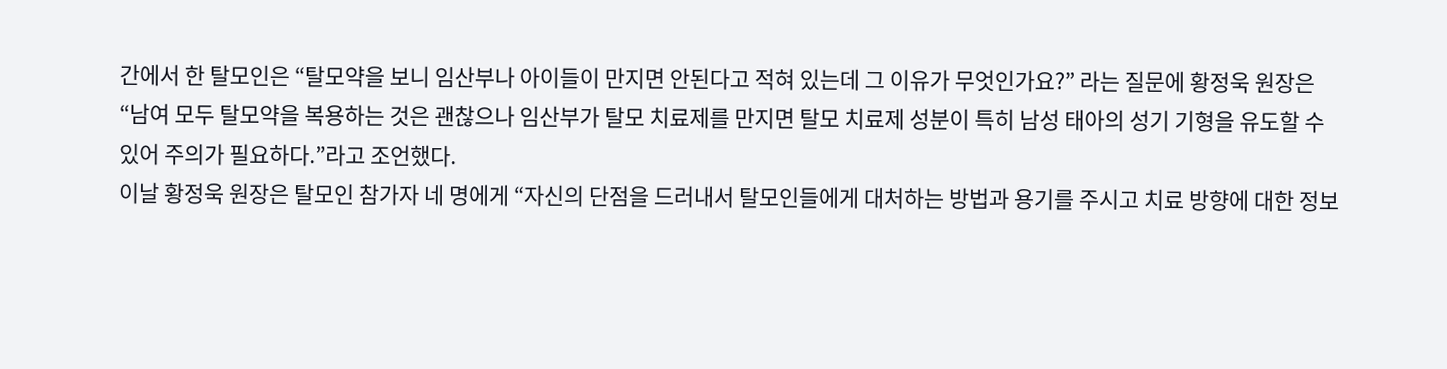간에서 한 탈모인은 “탈모약을 보니 임산부나 아이들이 만지면 안된다고 적혀 있는데 그 이유가 무엇인가요?” 라는 질문에 황정욱 원장은 “남여 모두 탈모약을 복용하는 것은 괜찮으나 임산부가 탈모 치료제를 만지면 탈모 치료제 성분이 특히 남성 태아의 성기 기형을 유도할 수 있어 주의가 필요하다.”라고 조언했다.
이날 황정욱 원장은 탈모인 참가자 네 명에게 “자신의 단점을 드러내서 탈모인들에게 대처하는 방법과 용기를 주시고 치료 방향에 대한 정보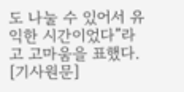도 나눌 수 있어서 유익한 시간이었다”라고 고마움을 표했다.
[기사원문]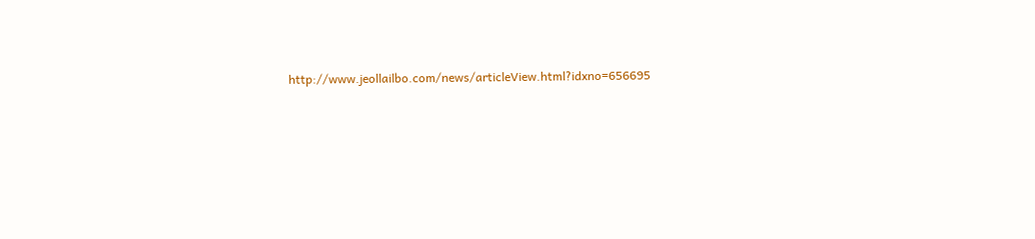http://www.jeollailbo.com/news/articleView.html?idxno=656695